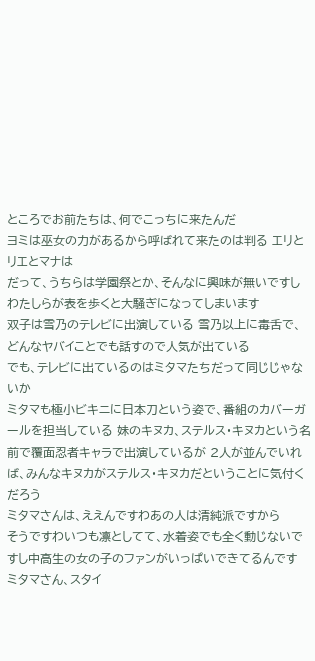ところでお前たちは、何でこっちに来たんだ
ヨミは巫女の力があるから呼ばれて来たのは判る エリとリエとマナは
だって、うちらは学園祭とか、そんなに興味が無いですし
わたしらが表を歩くと大騒ぎになってしまいます
双子は雪乃のテレビに出演している 雪乃以上に毒舌で、どんなヤバイことでも話すので人気が出ている
でも、テレビに出ているのはミタマたちだって同じじゃないか
ミタマも極小ビキニに日本刀という姿で、番組のカバーガールを担当している 妹のキヌカ、ステルス・キヌカという名前で覆面忍者キャラで出演しているが 2人が並んでいれば、みんなキヌカがステルス・キヌカだということに気付くだろう
ミタマさんは、ええんですわあの人は清純派ですから
そうですわいつも凛としてて、水着姿でも全く動じないですし中高生の女の子のファンがいっぱいできてるんです
ミタマさん、スタイ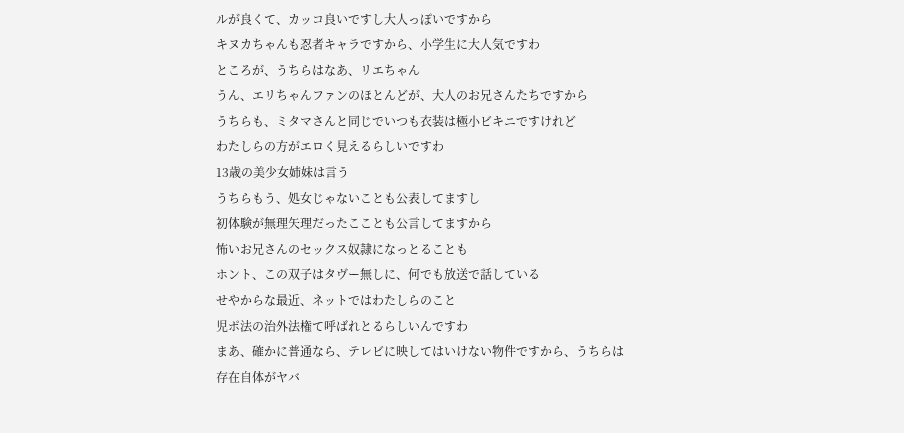ルが良くて、カッコ良いですし大人っぽいですから
キヌカちゃんも忍者キャラですから、小学生に大人気ですわ
ところが、うちらはなあ、リエちゃん
うん、エリちゃんファンのほとんどが、大人のお兄さんたちですから
うちらも、ミタマさんと同じでいつも衣装は極小ビキニですけれど
わたしらの方がエロく見えるらしいですわ
13歳の美少女姉妹は言う
うちらもう、処女じゃないことも公表してますし
初体験が無理矢理だったこことも公言してますから
怖いお兄さんのセックス奴隷になっとることも
ホント、この双子はタヴー無しに、何でも放送で話している
せやからな最近、ネットではわたしらのこと
児ポ法の治外法権て呼ばれとるらしいんですわ
まあ、確かに普通なら、テレビに映してはいけない物件ですから、うちらは
存在自体がヤバ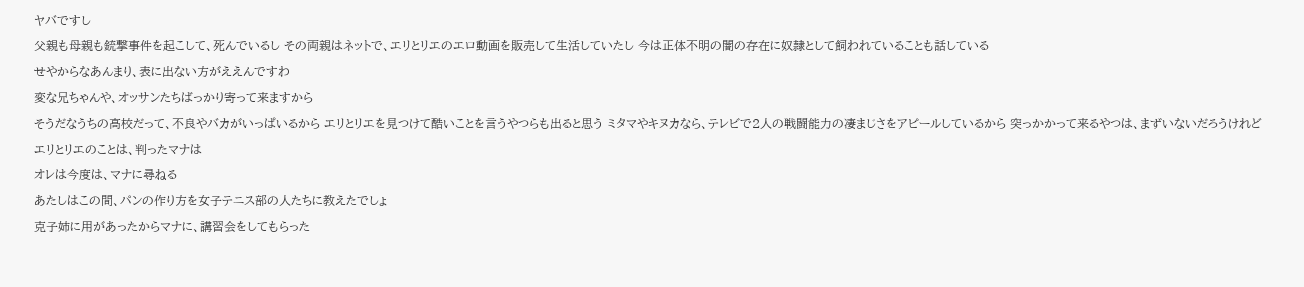ヤバですし
父親も母親も銃撃事件を起こして、死んでいるし その両親はネットで、エリとリエのエロ動画を販売して生活していたし 今は正体不明の闇の存在に奴隷として飼われていることも話している
せやからなあんまり、表に出ない方がええんですわ
変な兄ちゃんや、オッサンたちばっかり寄って来ますから
そうだなうちの高校だって、不良やバカがいっぱいるから エリとリエを見つけて酷いことを言うやつらも出ると思う ミタマやキヌカなら、テレビで2人の戦闘能力の凄まじさをアピールしているから 突っかかって来るやつは、まずいないだろうけれど
エリとリエのことは、判ったマナは
オレは今度は、マナに尋ねる
あたしはこの間、パンの作り方を女子テニス部の人たちに教えたでしょ
克子姉に用があったからマナに、講習会をしてもらった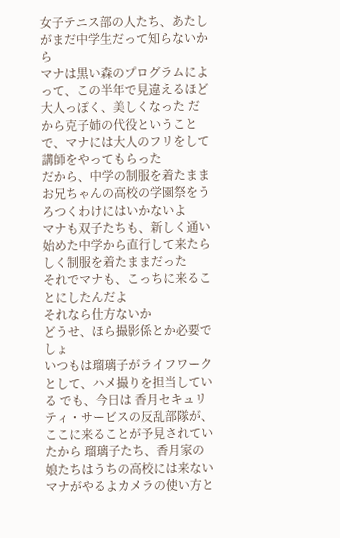女子テニス部の人たち、あたしがまだ中学生だって知らないから
マナは黒い森のプログラムによって、この半年で見違えるほど大人っぽく、美しくなった だから克子姉の代役ということで、マナには大人のフリをして講師をやってもらった
だから、中学の制服を着たままお兄ちゃんの高校の学園祭をうろつくわけにはいかないよ
マナも双子たちも、新しく通い始めた中学から直行して来たらしく制服を着たままだった
それでマナも、こっちに来ることにしたんだよ
それなら仕方ないか
どうせ、ほら撮影係とか必要でしょ
いつもは瑠璃子がライフワークとして、ハメ撮りを担当している でも、今日は 香月セキュリティ・サービスの反乱部隊が、ここに来ることが予見されていたから 瑠璃子たち、香月家の娘たちはうちの高校には来ない
マナがやるよカメラの使い方と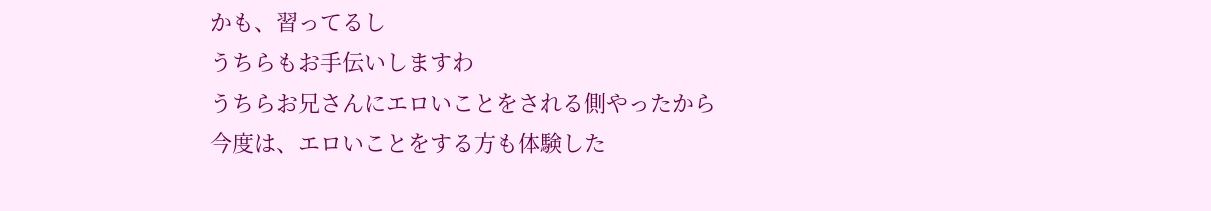かも、習ってるし
うちらもお手伝いしますわ
うちらお兄さんにエロいことをされる側やったから
今度は、エロいことをする方も体験した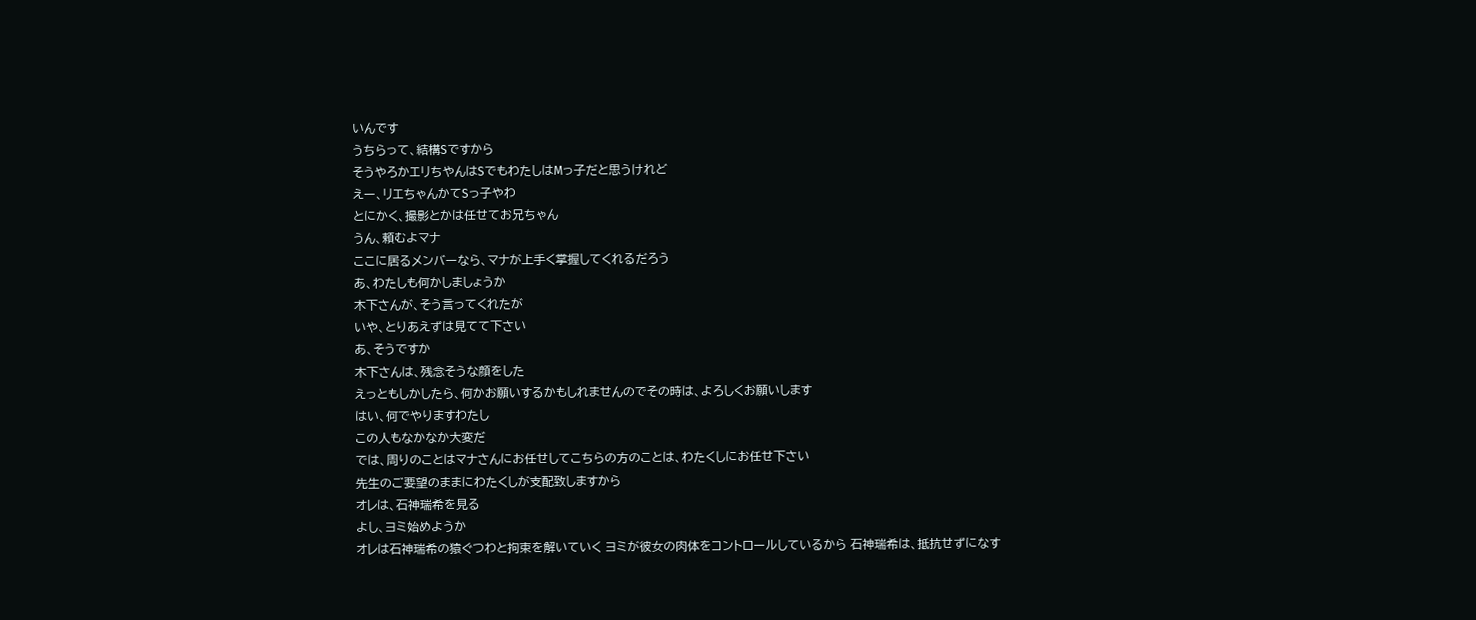いんです
うちらって、結構Sですから
そうやろかエリちやんはSでもわたしはMっ子だと思うけれど
えー、リエちゃんかてSっ子やわ
とにかく、撮影とかは任せてお兄ちゃん
うん、頼むよマナ
ここに居るメンバーなら、マナが上手く掌握してくれるだろう
あ、わたしも何かしましょうか
木下さんが、そう言ってくれたが
いや、とりあえずは見てて下さい
あ、そうですか
木下さんは、残念そうな顔をした
えっともしかしたら、何かお願いするかもしれませんのでその時は、よろしくお願いします
はい、何でやりますわたし
この人もなかなか大変だ
では、周りのことはマナさんにお任せしてこちらの方のことは、わたくしにお任せ下さい
先生のご要望のままにわたくしが支配致しますから
オレは、石神瑞希を見る
よし、ヨミ始めようか
オレは石神瑞希の猿ぐつわと拘束を解いていく ヨミが彼女の肉体をコントロールしているから 石神瑞希は、抵抗せずになす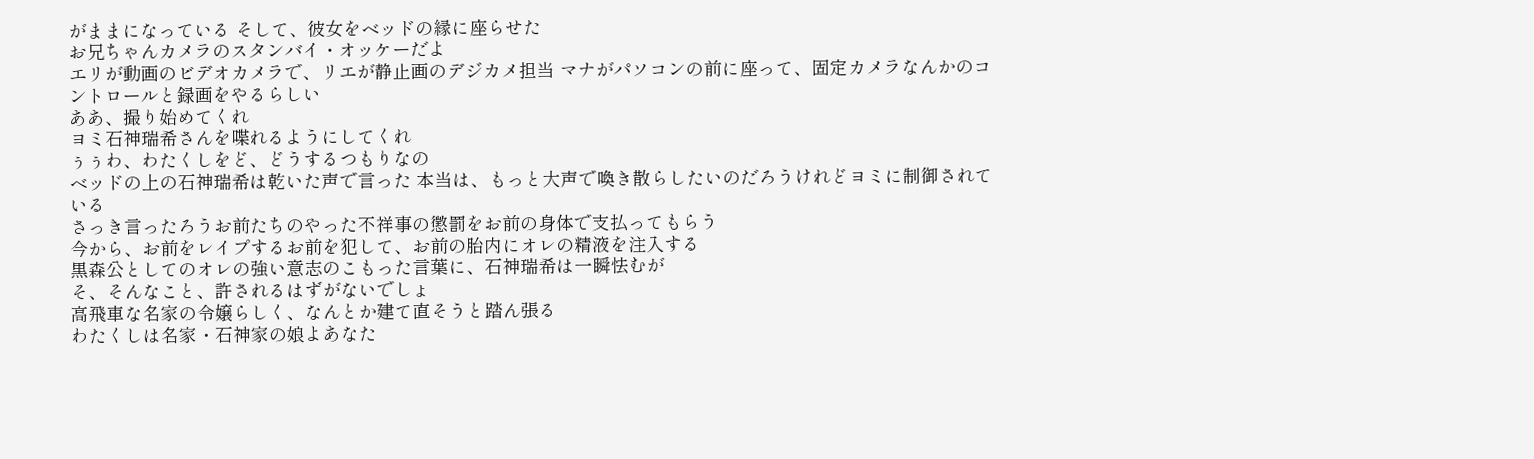がままになっている そして、彼女をベッドの縁に座らせた
お兄ちゃんカメラのスタンバイ・オッケーだよ
エリが動画のビデオカメラで、リエが静止画のデジカメ担当 マナがパソコンの前に座って、固定カメラなんかのコントロールと録画をやるらしい
ああ、撮り始めてくれ
ヨミ石神瑞希さんを喋れるようにしてくれ
ぅぅわ、わたくしをど、どうするつもりなの
ベッドの上の石神瑞希は乾いた声で言った 本当は、もっと大声で喚き散らしたいのだろうけれどヨミに制御されている
さっき言ったろうお前たちのやった不祥事の懲罰をお前の身体で支払ってもらう
今から、お前をレイプするお前を犯して、お前の胎内にオレの精液を注入する
黒森公としてのオレの強い意志のこもった言葉に、石神瑞希は一瞬怯むが
そ、そんなこと、許されるはずがないでしょ
高飛車な名家の令嬢らしく、なんとか建て直そうと踏ん張る
わたくしは名家・石神家の娘よあなた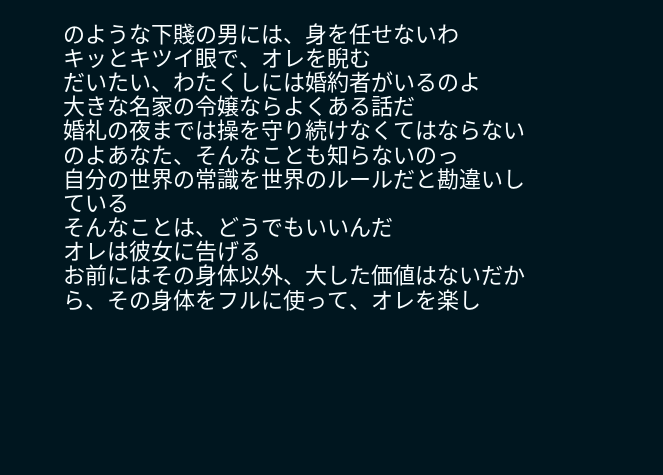のような下賤の男には、身を任せないわ
キッとキツイ眼で、オレを睨む
だいたい、わたくしには婚約者がいるのよ
大きな名家の令嬢ならよくある話だ
婚礼の夜までは操を守り続けなくてはならないのよあなた、そんなことも知らないのっ
自分の世界の常識を世界のルールだと勘違いしている
そんなことは、どうでもいいんだ
オレは彼女に告げる
お前にはその身体以外、大した価値はないだから、その身体をフルに使って、オレを楽し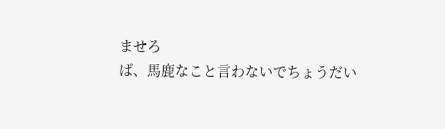ませろ
ば、馬鹿なこと言わないでちょうだい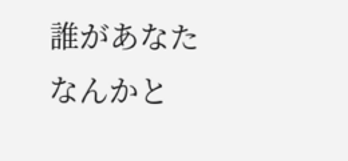誰があなたなんかと